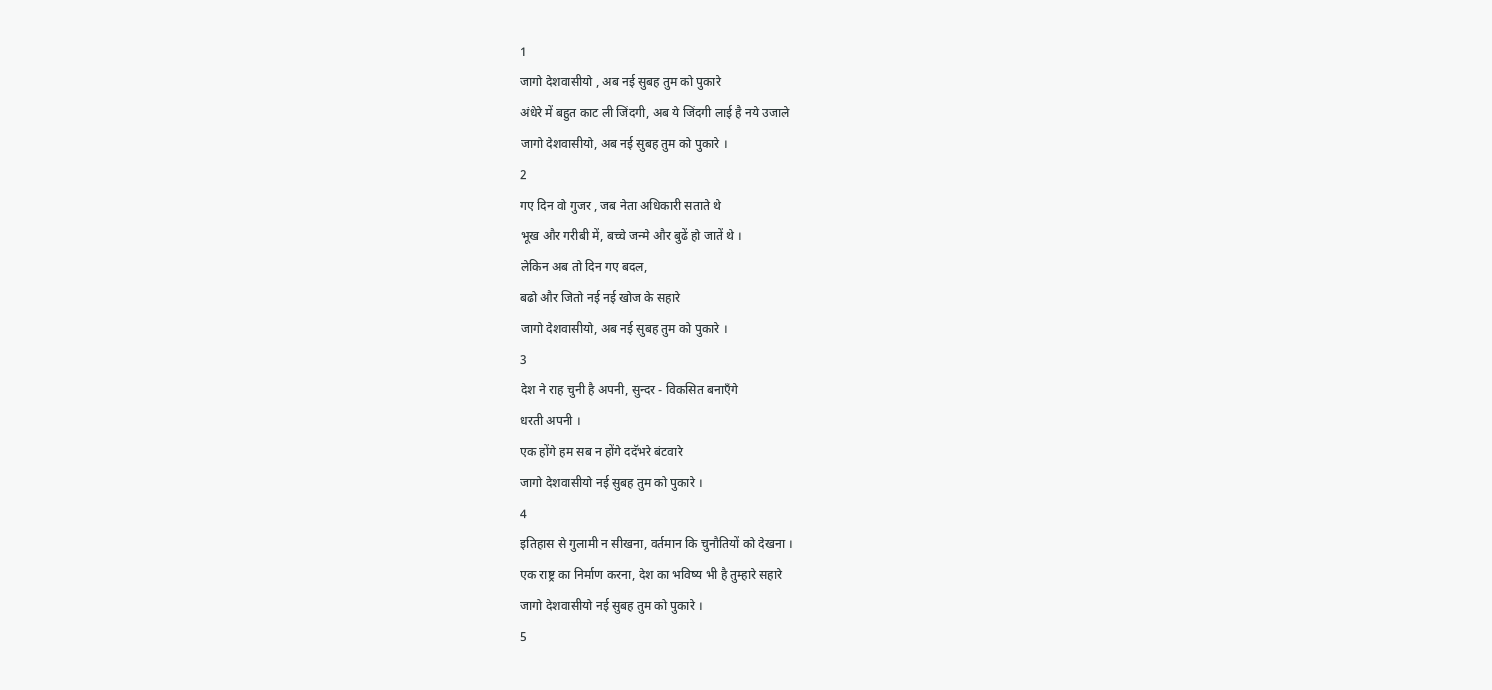1
जागो देशवासीयो , अब नई सुबह तुम को पुकारे
अंधेरे में बहुत काट ली जिंदगी, अब ये जिंदगी लाई है नये उजाले
जागो देशवासीयो, अब नई सुबह तुम को पुकारे ।
2
गए दिन वो गुजर , जब नेता अधिकारी सताते थे
भूख और गरीबी में, बच्चे जन्मे और बुढें हो जातें थे ।
लेकिन अब तो दिन गए बदल,
बढो और जितो नई नई खोज के सहारे
जागो देशवासीयो, अब नई सुबह तुम को पुकारे ।
3
देश ने राह चुनी है अपनी, सुन्दर - विकसित बनाएँगे
धरती अपनी ।
एक होंगे हम सब न होंगे ददॅभरे बंटवारे
जागो देशवासीयो नई सुबह तुम को पुकारे ।
4
इतिहास से गुलामी न सीखना, वर्तमान कि चुनौतियों को देखना ।
एक राष्ट्र का निर्माण करना, देश का भविष्य भी है तुम्हारे सहारे
जागो देशवासीयो नई सुबह तुम को पुकारे ।
5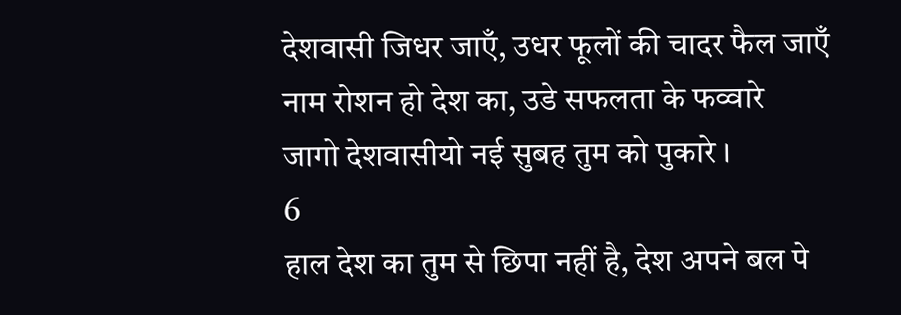देशवासी जिधर जाएँ, उधर फूलों की चादर फैल जाएँ
नाम रोशन हो देश का, उडे सफलता के फव्वारे
जागो देशवासीयो नई सुबह तुम को पुकारे ।
6
हाल देश का तुम से छिपा नहीं है, देश अपने बल पे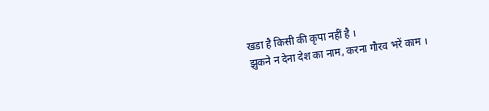खडा है किसी की कृपा नहीं है ।
झुकने न देना देश का नाम, करना गौरव भरें काम ।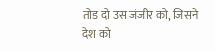तोड दो उस जंजीर को, जिसने देश को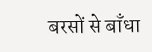बरसों से बाँधा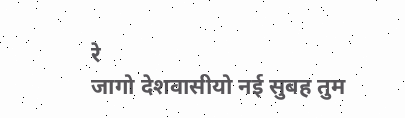रे
जागो देशवासीयो नई सुबह तुम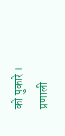को पुकारे ।
प्रणाली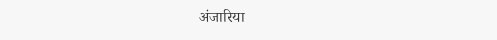अंजारिया